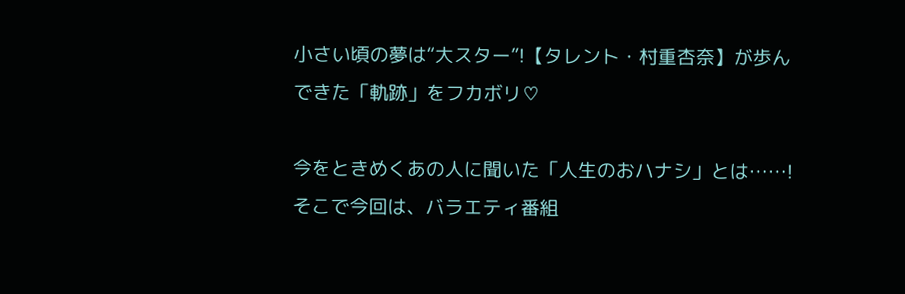小さい頃の夢は“大スター”!【タレント・村重杏奈】が歩んできた「軌跡」をフカボリ♡

今をときめくあの人に聞いた「人生のおハナシ」とは……!そこで今回は、バラエティ番組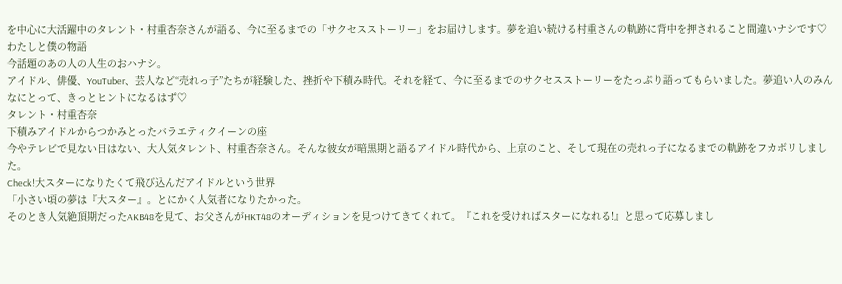を中心に大活躍中のタレント・村重杏奈さんが語る、今に至るまでの「サクセスストーリー」をお届けします。夢を追い続ける村重さんの軌跡に背中を押されること間違いナシです♡
わたしと僕の物語
今話題のあの人の人生のおハナシ。
アイドル、俳優、YouTuber、芸人など“売れっ子”たちが経験した、挫折や下積み時代。それを経て、今に至るまでのサクセスストーリーをたっぷり語ってもらいました。夢追い人のみんなにとって、きっとヒントになるはず♡
タレント・村重杏奈
下積みアイドルからつかみとったバラエティクイーンの座
今やテレビで見ない日はない、大人気タレント、村重杏奈さん。そんな彼女が暗黒期と語るアイドル時代から、上京のこと、そして現在の売れっ子になるまでの軌跡をフカボリしました。
Check!大スターになりたくて飛び込んだアイドルという世界
「小さい頃の夢は『大スター』。とにかく人気者になりたかった。
そのとき人気絶頂期だったAKB48を見て、お父さんがHKT48のオーディションを見つけてきてくれて。『これを受ければスターになれる!』と思って応募しまし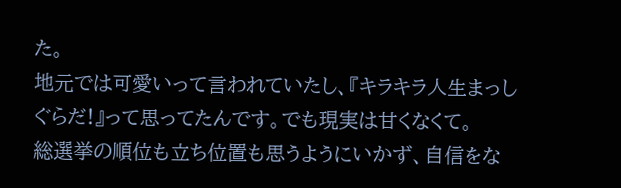た。
地元では可愛いって言われていたし、『キラキラ人生まっしぐらだ!』って思ってたんです。でも現実は甘くなくて。
総選挙の順位も立ち位置も思うようにいかず、自信をな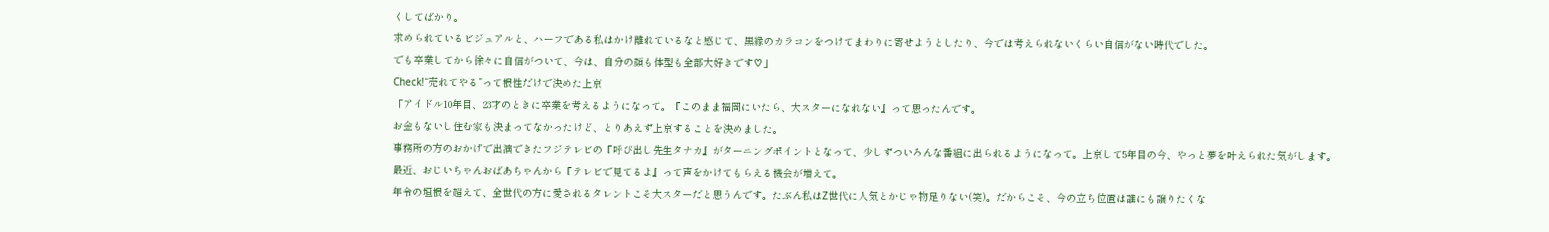くしてばかり。
求められているビジュアルと、ハーフである私はかけ離れているなと感じて、黒縁のカラコンをつけてまわりに寄せようとしたり、今では考えられないくらい自信がない時代でした。
でも卒業してから徐々に自信がついて、今は、自分の顔も体型も全部大好きです♡」
Check!“売れてやる”って根性だけで決めた上京
「アイドル10年目、23才のときに卒業を考えるようになって。『このまま福岡にいたら、大スターになれない』って思ったんです。
お金もないし住む家も決まってなかったけど、とりあえず上京することを決めました。
事務所の方のおかげで出演できたフジテレビの『呼び出し先生タナカ』がターニングポイントとなって、少しずついろんな番組に出られるようになって。上京して5年目の今、やっと夢を叶えられた気がします。
最近、おじいちゃんおばあちゃんから『テレビで見てるよ』って声をかけてもらえる機会が増えて。
年令の垣根を超えて、全世代の方に愛されるタレントこそ大スターだと思うんです。たぶん私はZ世代に人気とかじゃ物足りない(笑)。だからこそ、今の立ち位置は誰にも譲りたくな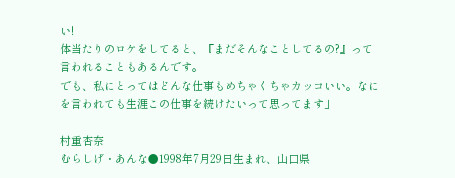い!
体当たりのロケをしてると、『まだそんなことしてるの?』って言われることもあるんです。
でも、私にとってはどんな仕事もめちゃくちゃカッコいい。なにを言われても生涯この仕事を続けたいって思ってます」

村重杏奈
むらしげ・あんな●1998年7月29日生まれ、山口県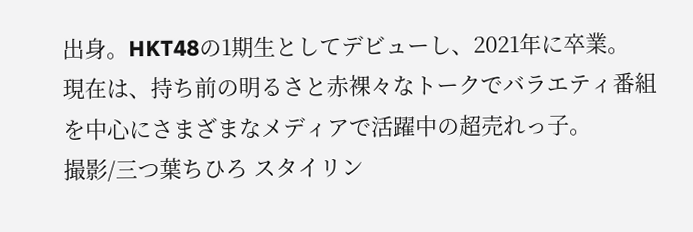出身。HKT48の1期生としてデビューし、2021年に卒業。
現在は、持ち前の明るさと赤裸々なトークでバラエティ番組を中心にさまざまなメディアで活躍中の超売れっ子。
撮影/三つ葉ちひろ スタイリン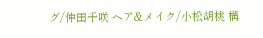グ/仲田千咲 ヘア&メイク/小松胡桃 構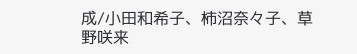成/小田和希子、柿沼奈々子、草野咲来